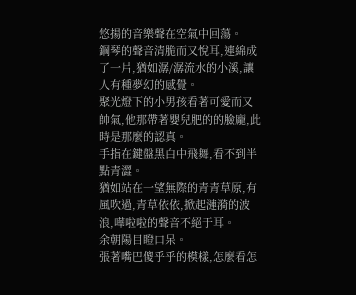悠揚的音樂聲在空氣中回蕩。
鋼琴的聲音清脆而又悅耳,連綿成了一片,猶如潺/潺流水的小溪,讓人有種夢幻的感覺。
聚光燈下的小男孩看著可愛而又帥氣,他那帶著嬰兒肥的的臉龐,此時是那麼的認真。
手指在鍵盤黑白中飛舞,看不到半點青澀。
猶如站在一望無際的青青草原,有風吹過,青草依依,掀起漣漪的波浪,嘩啦啦的聲音不絕于耳。
余朝陽目瞪口呆。
張著嘴巴傻乎乎的模樣,怎麼看怎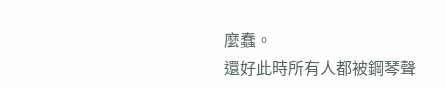麼蠢。
還好此時所有人都被鋼琴聲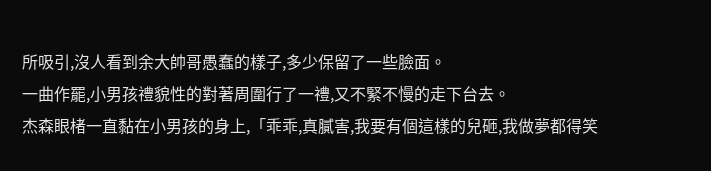所吸引,沒人看到余大帥哥愚蠢的樣子,多少保留了一些臉面。
一曲作罷,小男孩禮貌性的對著周圍行了一禮,又不緊不慢的走下台去。
杰森眼楮一直黏在小男孩的身上,「乖乖,真膩害,我要有個這樣的兒砸,我做夢都得笑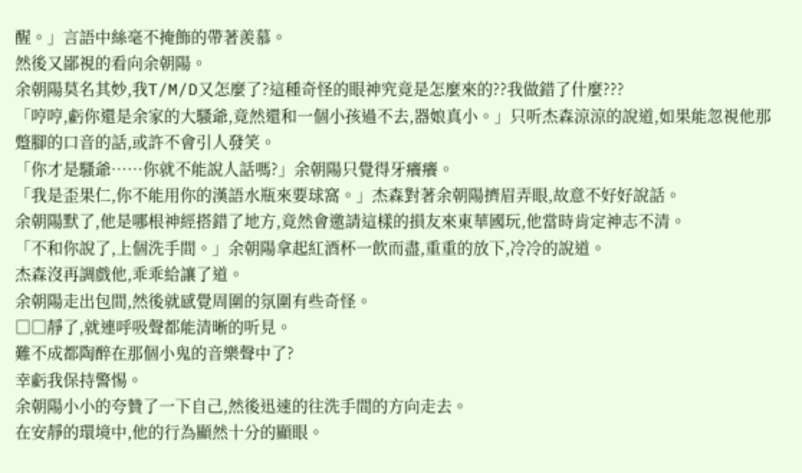醒。」言語中絲毫不掩飾的帶著羨慕。
然後又鄙視的看向余朝陽。
余朝陽莫名其妙,我T/M/D又怎麼了?這種奇怪的眼神究竟是怎麼來的??我做錯了什麼???
「哼哼,虧你還是余家的大騷爺,竟然還和一個小孩過不去,器娘真小。」只听杰森涼涼的說道,如果能忽視他那蹩腳的口音的話,或許不會引人發笑。
「你才是騷爺……你就不能說人話嗎?」余朝陽只覺得牙癢癢。
「我是歪果仁,你不能用你的漢語水瓶來要球窩。」杰森對著余朝陽擠眉弄眼,故意不好好說話。
余朝陽默了,他是哪根神經搭錯了地方,竟然會邀請這樣的損友來東華國玩,他當時肯定神志不清。
「不和你說了,上個洗手間。」余朝陽拿起紅酒杯一飲而盡,重重的放下,冷冷的說道。
杰森沒再調戲他,乖乖給讓了道。
余朝陽走出包間,然後就感覺周圍的氛圍有些奇怪。
□□靜了,就連呼吸聲都能清晰的听見。
難不成都陶醉在那個小鬼的音樂聲中了?
幸虧我保持警惕。
余朝陽小小的夸贊了一下自己,然後迅速的往洗手間的方向走去。
在安靜的環境中,他的行為顯然十分的顯眼。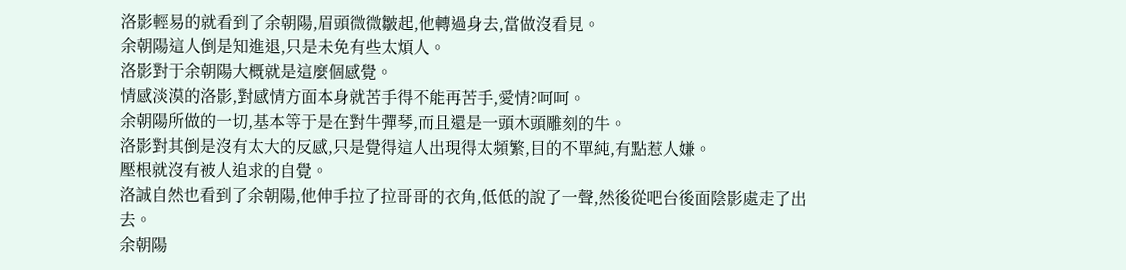洛影輕易的就看到了余朝陽,眉頭微微皺起,他轉過身去,當做沒看見。
余朝陽這人倒是知進退,只是未免有些太煩人。
洛影對于余朝陽大概就是這麼個感覺。
情感淡漠的洛影,對感情方面本身就苦手得不能再苦手,愛情?呵呵。
余朝陽所做的一切,基本等于是在對牛彈琴,而且還是一頭木頭雕刻的牛。
洛影對其倒是沒有太大的反感,只是覺得這人出現得太頻繁,目的不單純,有點惹人嫌。
壓根就沒有被人追求的自覺。
洛誠自然也看到了余朝陽,他伸手拉了拉哥哥的衣角,低低的說了一聲,然後從吧台後面陰影處走了出去。
余朝陽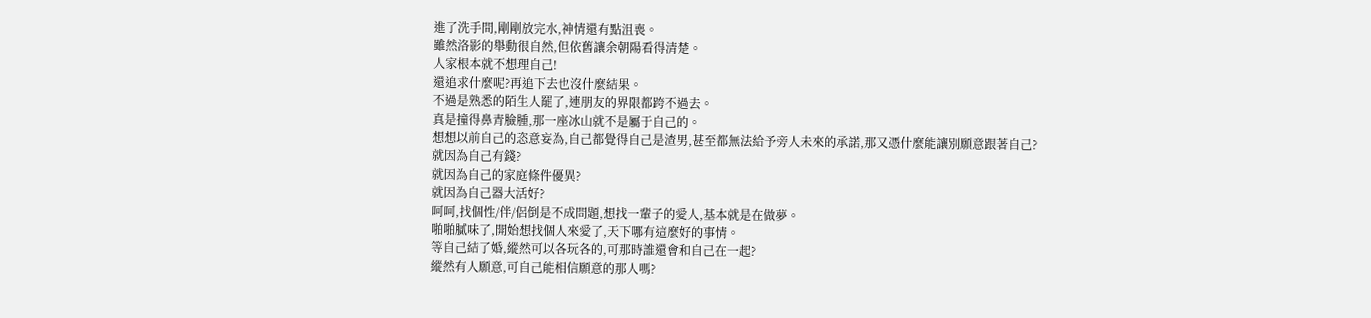進了洗手間,剛剛放完水,神情還有點沮喪。
雖然洛影的舉動很自然,但依舊讓余朝陽看得清楚。
人家根本就不想理自己!
還追求什麼呢?再追下去也沒什麼結果。
不過是熟悉的陌生人罷了,連朋友的界限都跨不過去。
真是撞得鼻青臉腫,那一座冰山就不是屬于自己的。
想想以前自己的恣意妄為,自己都覺得自己是渣男,甚至都無法給予旁人未來的承諾,那又憑什麼能讓別願意跟著自己?
就因為自己有錢?
就因為自己的家庭條件優異?
就因為自己器大活好?
呵呵,找個性/伴/侶倒是不成問題,想找一輩子的愛人,基本就是在做夢。
啪啪膩味了,開始想找個人來愛了,天下哪有這麼好的事情。
等自己結了婚,縱然可以各玩各的,可那時誰還會和自己在一起?
縱然有人願意,可自己能相信願意的那人嗎?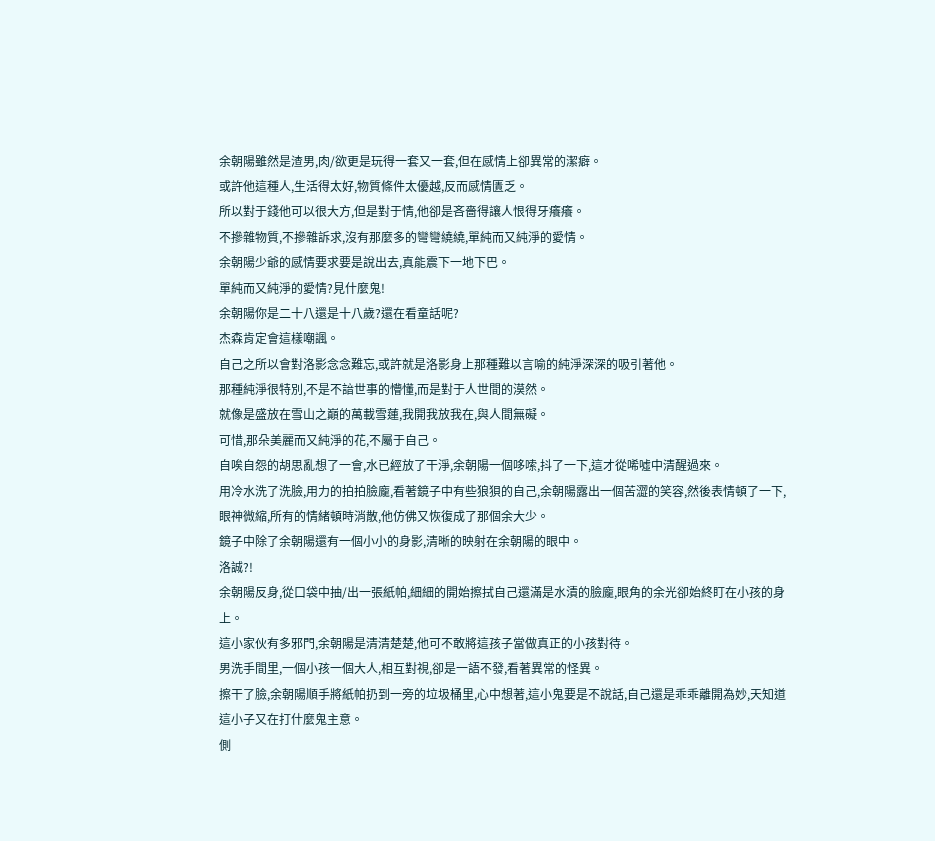余朝陽雖然是渣男,肉/欲更是玩得一套又一套,但在感情上卻異常的潔癖。
或許他這種人,生活得太好,物質條件太優越,反而感情匱乏。
所以對于錢他可以很大方,但是對于情,他卻是吝嗇得讓人恨得牙癢癢。
不摻雜物質,不摻雜訴求,沒有那麼多的彎彎繞繞,單純而又純淨的愛情。
余朝陽少爺的感情要求要是說出去,真能震下一地下巴。
單純而又純淨的愛情?見什麼鬼!
余朝陽你是二十八還是十八歲?還在看童話呢?
杰森肯定會這樣嘲諷。
自己之所以會對洛影念念難忘,或許就是洛影身上那種難以言喻的純淨深深的吸引著他。
那種純淨很特別,不是不諳世事的懵懂,而是對于人世間的漠然。
就像是盛放在雪山之巔的萬載雪蓮,我開我放我在,與人間無礙。
可惜,那朵美麗而又純淨的花,不屬于自己。
自唉自怨的胡思亂想了一會,水已經放了干淨,余朝陽一個哆嗦,抖了一下,這才從唏噓中清醒過來。
用冷水洗了洗臉,用力的拍拍臉龐,看著鏡子中有些狼狽的自己,余朝陽露出一個苦澀的笑容,然後表情頓了一下,眼神微縮,所有的情緒頓時消散,他仿佛又恢復成了那個余大少。
鏡子中除了余朝陽還有一個小小的身影,清晰的映射在余朝陽的眼中。
洛誠?!
余朝陽反身,從口袋中抽/出一張紙帕,細細的開始擦拭自己還滿是水漬的臉龐,眼角的余光卻始終盯在小孩的身上。
這小家伙有多邪門,余朝陽是清清楚楚,他可不敢將這孩子當做真正的小孩對待。
男洗手間里,一個小孩一個大人,相互對視,卻是一語不發,看著異常的怪異。
擦干了臉,余朝陽順手將紙帕扔到一旁的垃圾桶里,心中想著,這小鬼要是不說話,自己還是乖乖離開為妙,天知道這小子又在打什麼鬼主意。
側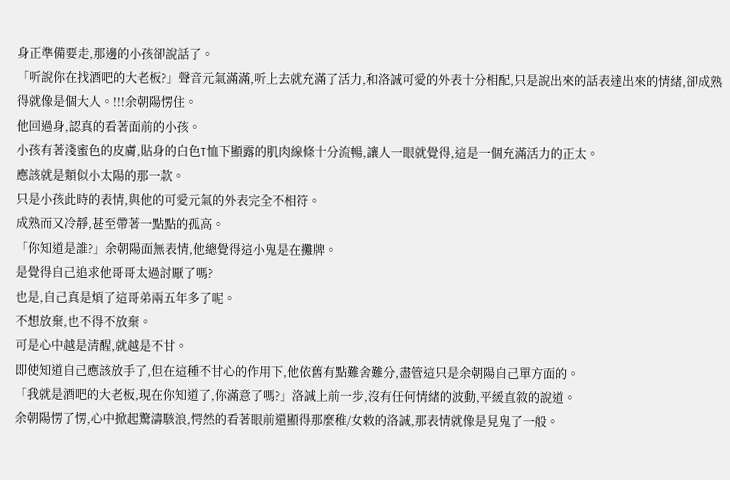身正準備要走,那邊的小孩卻說話了。
「听說你在找酒吧的大老板?」聲音元氣滿滿,听上去就充滿了活力,和洛誠可愛的外表十分相配,只是說出來的話表達出來的情緒,卻成熟得就像是個大人。!!!余朝陽愣住。
他回過身,認真的看著面前的小孩。
小孩有著淺蜜色的皮膚,貼身的白色T恤下顯露的肌肉線條十分流暢,讓人一眼就覺得,這是一個充滿活力的正太。
應該就是類似小太陽的那一款。
只是小孩此時的表情,與他的可愛元氣的外表完全不相符。
成熟而又冷靜,甚至帶著一點點的孤高。
「你知道是誰?」余朝陽面無表情,他總覺得這小鬼是在攤牌。
是覺得自己追求他哥哥太過討厭了嗎?
也是,自己真是煩了這哥弟兩五年多了呢。
不想放棄,也不得不放棄。
可是心中越是清醒,就越是不甘。
即使知道自己應該放手了,但在這種不甘心的作用下,他依舊有點難舍難分,盡管這只是余朝陽自己單方面的。
「我就是酒吧的大老板,現在你知道了,你滿意了嗎?」洛誠上前一步,沒有任何情緒的波動,平緩直敘的說道。
余朝陽愣了愣,心中掀起驚濤駭浪,愕然的看著眼前還顯得那麼稚/女敕的洛誠,那表情就像是見鬼了一般。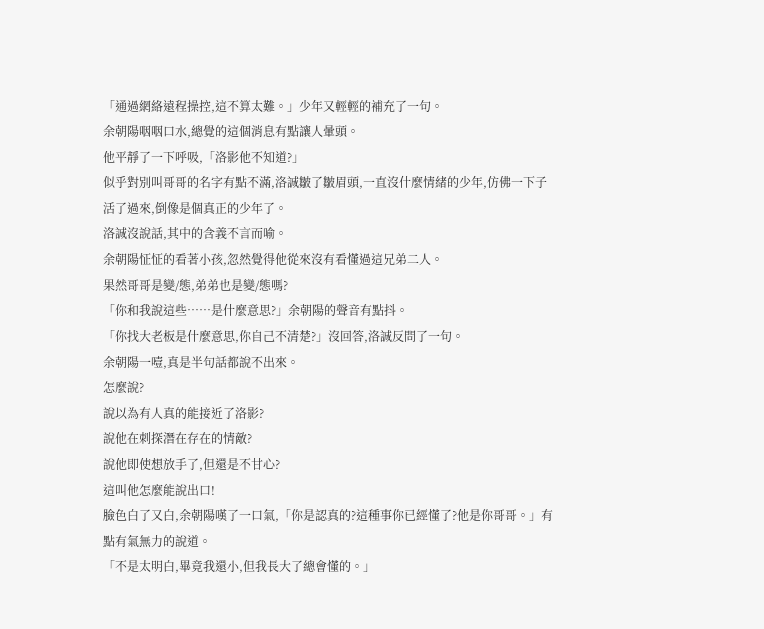「通過網絡遠程操控,這不算太難。」少年又輕輕的補充了一句。
余朝陽咽咽口水,總覺的這個消息有點讓人暈頭。
他平靜了一下呼吸,「洛影他不知道?」
似乎對別叫哥哥的名字有點不滿,洛誠皺了皺眉頭,一直沒什麼情緒的少年,仿佛一下子活了過來,倒像是個真正的少年了。
洛誠沒說話,其中的含義不言而喻。
余朝陽怔怔的看著小孩,忽然覺得他從來沒有看懂過這兄弟二人。
果然哥哥是變/態,弟弟也是變/態嗎?
「你和我說這些……是什麼意思?」余朝陽的聲音有點抖。
「你找大老板是什麼意思,你自己不清楚?」沒回答,洛誠反問了一句。
余朝陽一噎,真是半句話都說不出來。
怎麼說?
說以為有人真的能接近了洛影?
說他在刺探潛在存在的情敵?
說他即使想放手了,但還是不甘心?
這叫他怎麼能說出口!
臉色白了又白,余朝陽嘆了一口氣,「你是認真的?這種事你已經懂了?他是你哥哥。」有點有氣無力的說道。
「不是太明白,畢竟我還小,但我長大了總會懂的。」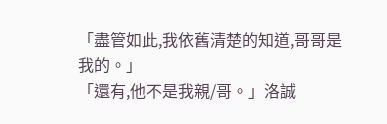「盡管如此,我依舊清楚的知道,哥哥是我的。」
「還有,他不是我親/哥。」洛誠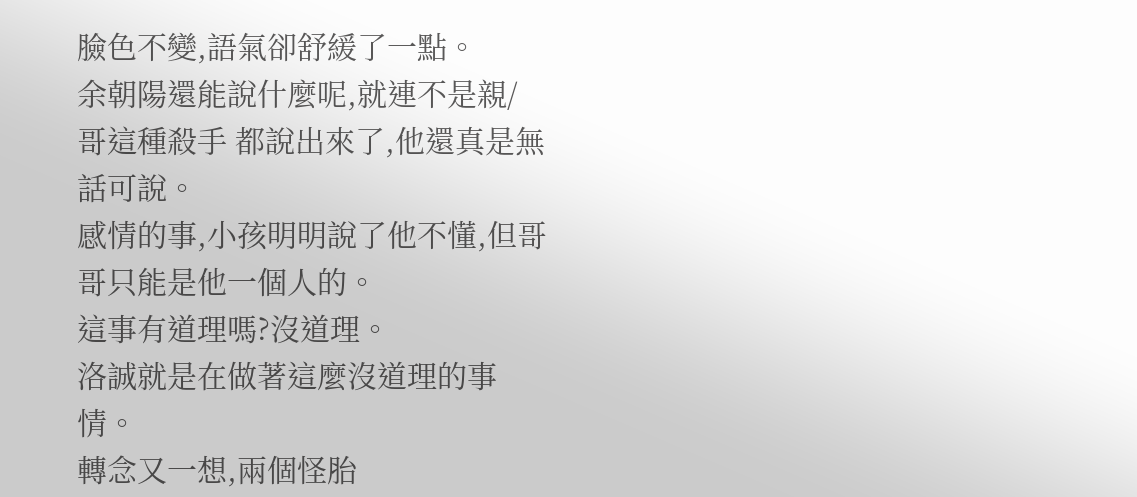臉色不變,語氣卻舒緩了一點。
余朝陽還能說什麼呢,就連不是親/哥這種殺手 都說出來了,他還真是無話可說。
感情的事,小孩明明說了他不懂,但哥哥只能是他一個人的。
這事有道理嗎?沒道理。
洛誠就是在做著這麼沒道理的事情。
轉念又一想,兩個怪胎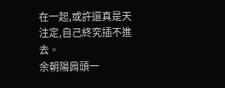在一起,或許還真是天注定,自己終究插不進去。
余朝陽肩頭一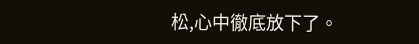松,心中徹底放下了。